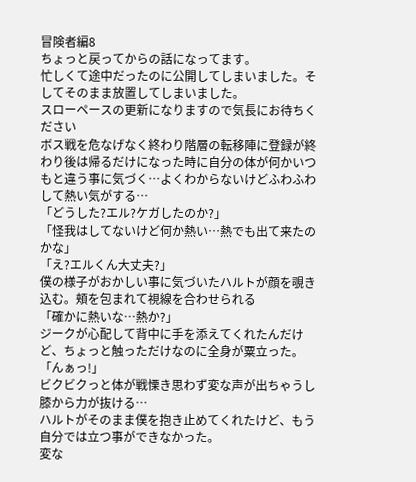冒険者編8
ちょっと戻ってからの話になってます。
忙しくて途中だったのに公開してしまいました。そしてそのまま放置してしまいました。
スローペースの更新になりますので気長にお待ちください
ボス戦を危なげなく終わり階層の転移陣に登録が終わり後は帰るだけになった時に自分の体が何かいつもと違う事に気づく…よくわからないけどふわふわして熱い気がする…
「どうした?エル?ケガしたのか?」
「怪我はしてないけど何か熱い…熱でも出て来たのかな」
「え?エルくん大丈夫?」
僕の様子がおかしい事に気づいたハルトが顔を覗き込む。頬を包まれて視線を合わせられる
「確かに熱いな…熱か?」
ジークが心配して背中に手を添えてくれたんだけど、ちょっと触っただけなのに全身が粟立った。
「んぁっ!」
ビクビクっと体が戦慄き思わず変な声が出ちゃうし膝から力が抜ける…
ハルトがそのまま僕を抱き止めてくれたけど、もう自分では立つ事ができなかった。
変な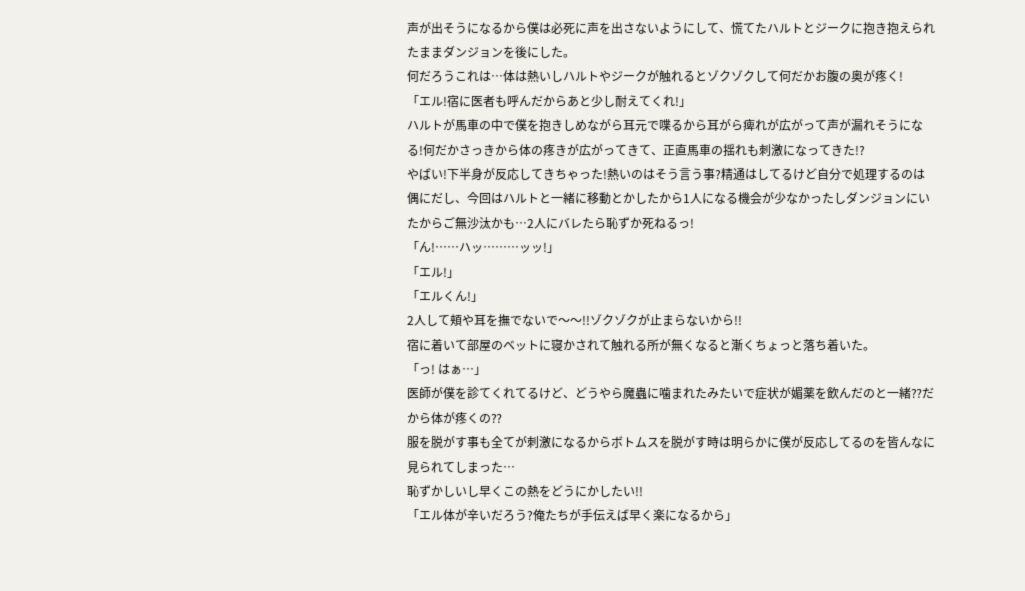声が出そうになるから僕は必死に声を出さないようにして、慌てたハルトとジークに抱き抱えられたままダンジョンを後にした。
何だろうこれは…体は熱いしハルトやジークが触れるとゾクゾクして何だかお腹の奥が疼く!
「エル!宿に医者も呼んだからあと少し耐えてくれ!」
ハルトが馬車の中で僕を抱きしめながら耳元で喋るから耳がら痺れが広がって声が漏れそうになる!何だかさっきから体の疼きが広がってきて、正直馬車の揺れも刺激になってきた!?
やばい!下半身が反応してきちゃった!熱いのはそう言う事?精通はしてるけど自分で処理するのは偶にだし、今回はハルトと一緒に移動とかしたから1人になる機会が少なかったしダンジョンにいたからご無沙汰かも…2人にバレたら恥ずか死ねるっ!
「ん!……ハッ………ッッ!」
「エル!」
「エルくん!」
2人して頬や耳を撫でないで〜〜!!ゾクゾクが止まらないから!!
宿に着いて部屋のベットに寝かされて触れる所が無くなると漸くちょっと落ち着いた。
「っ! はぁ…」
医師が僕を診てくれてるけど、どうやら魔蟲に噛まれたみたいで症状が媚薬を飲んだのと一緒⁇だから体が疼くの⁇
服を脱がす事も全てが刺激になるからボトムスを脱がす時は明らかに僕が反応してるのを皆んなに見られてしまった…
恥ずかしいし早くこの熱をどうにかしたい!!
「エル体が辛いだろう?俺たちが手伝えば早く楽になるから」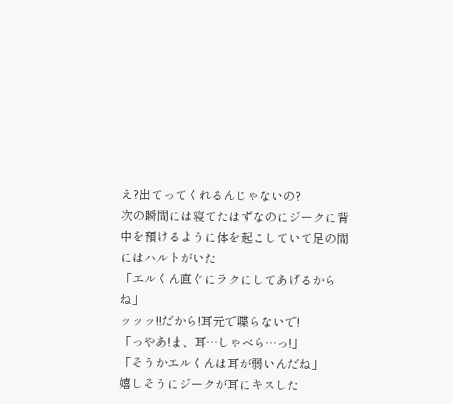え?出てってくれるんじゃないの?
次の瞬間には寝てたはずなのにジークに背中を預けるように体を起こしていて足の間にはハルトがいた
「エルくん直ぐにラクにしてあげるからね」
ッッッ!!だから!耳元で喋らないで!
「っやあ!ま、耳…しゃべら…っ!」
「そうかエルくんは耳が弱いんだね」
嬉しそうにジークが耳にキスした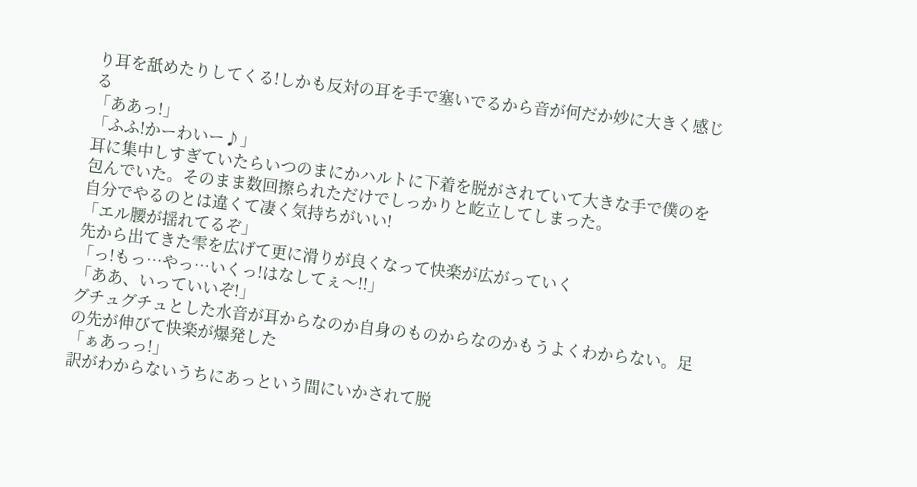り耳を舐めたりしてくる!しかも反対の耳を手で塞いでるから音が何だか妙に大きく感じる
「ああっ!」
「ふふ!かーわいー♪」
耳に集中しすぎていたらいつのまにかハルトに下着を脱がされていて大きな手で僕のを包んでいた。そのまま数回擦られただけでしっかりと屹立してしまった。
自分でやるのとは違くて凄く気持ちがいい!
「エル腰が揺れてるぞ」
先から出てきた雫を広げて更に滑りが良くなって快楽が広がっていく
「っ!もっ…やっ…いくっ!はなしてぇ〜!!」
「ああ、いっていいぞ!」
グチュグチュとした水音が耳からなのか自身のものからなのかもうよくわからない。足の先が伸びて快楽が爆発した
「ぁあっっ!」
訳がわからないうちにあっという間にいかされて脱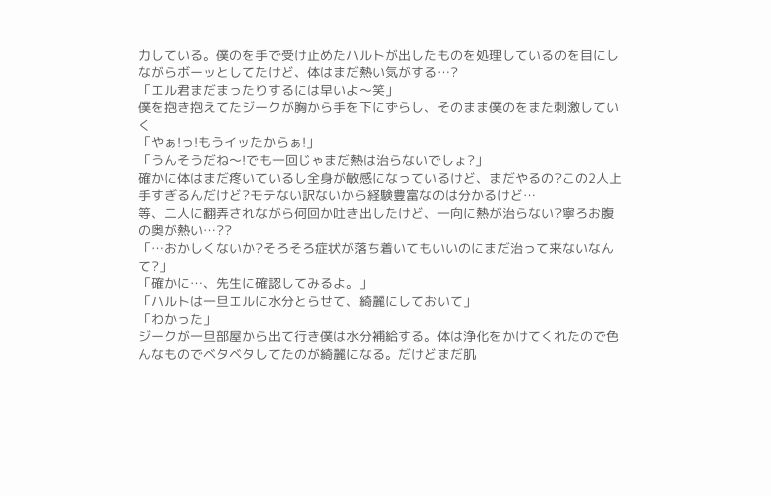力している。僕のを手で受け止めたハルトが出したものを処理しているのを目にしながらボーッとしてたけど、体はまだ熱い気がする…?
「エル君まだまったりするには早いよ〜笑」
僕を抱き抱えてたジークが胸から手を下にずらし、そのまま僕のをまた刺激していく
「やぁ!っ!もうイッたからぁ!」
「うんそうだね〜!でも一回じゃまだ熱は治らないでしょ?」
確かに体はまだ疼いているし全身が敏感になっているけど、まだやるの?この2人上手すぎるんだけど?モテない訳ないから経験豊富なのは分かるけど…
等、二人に翻弄されながら何回か吐き出したけど、一向に熱が治らない?寧ろお腹の奥が熱い…??
「…おかしくないか?そろそろ症状が落ち着いてもいいのにまだ治って来ないなんて?」
「確かに…、先生に確認してみるよ。」
「ハルトは一旦エルに水分とらせて、綺麗にしておいて」
「わかった」
ジークが一旦部屋から出て行き僕は水分補給する。体は浄化をかけてくれたので色んなものでベタベタしてたのが綺麗になる。だけどまだ肌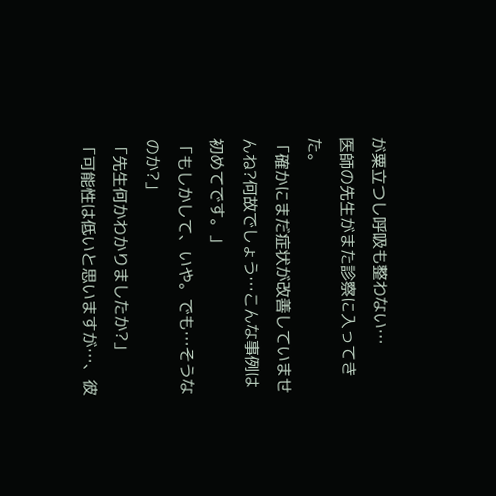が粟立つし呼吸も整わない…
医師の先生がまた診察に入ってきた。
「確かにまだ症状が改善していませんね?何故でしょう…こんな事例は初めてです。」
「もしかして、いや。でも…そうなのか?」
「先生何かわかりましたか?」
「可能性は低いと思いますが…、彼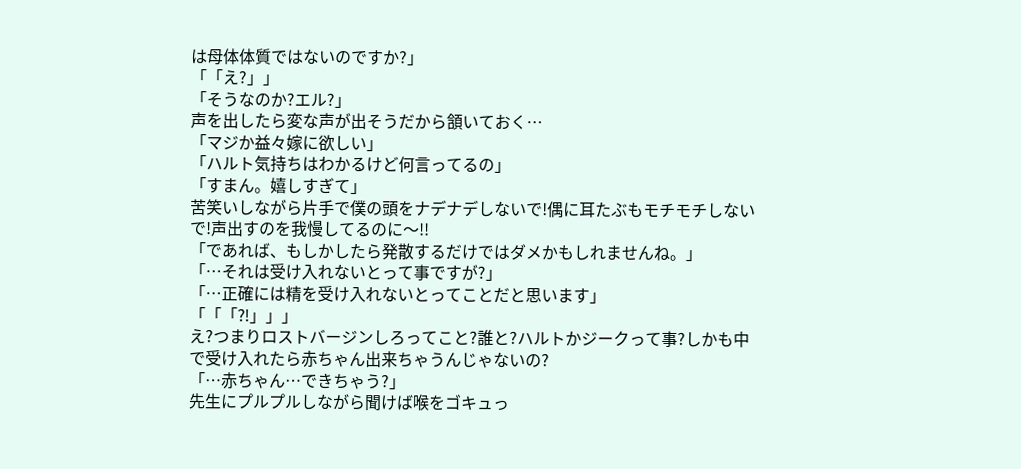は母体体質ではないのですか?」
「「え?」」
「そうなのか?エル?」
声を出したら変な声が出そうだから頷いておく…
「マジか益々嫁に欲しい」
「ハルト気持ちはわかるけど何言ってるの」
「すまん。嬉しすぎて」
苦笑いしながら片手で僕の頭をナデナデしないで!偶に耳たぶもモチモチしないで!声出すのを我慢してるのに〜!!
「であれば、もしかしたら発散するだけではダメかもしれませんね。」
「…それは受け入れないとって事ですが?」
「…正確には精を受け入れないとってことだと思います」
「「「⁈」」」
え?つまりロストバージンしろってこと?誰と?ハルトかジークって事?しかも中で受け入れたら赤ちゃん出来ちゃうんじゃないの?
「…赤ちゃん…できちゃう?」
先生にプルプルしながら聞けば喉をゴキュっ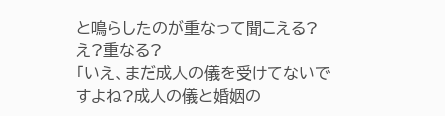と鳴らしたのが重なって聞こえる? え?重なる?
「いえ、まだ成人の儀を受けてないですよね?成人の儀と婚姻の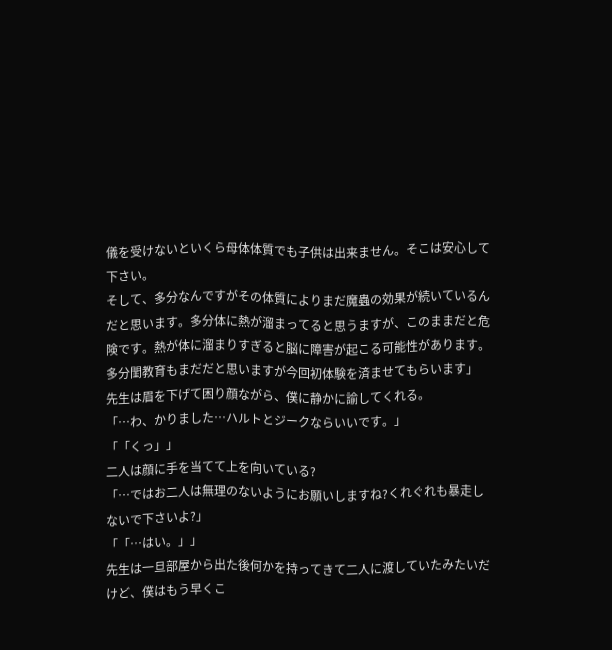儀を受けないといくら母体体質でも子供は出来ません。そこは安心して下さい。
そして、多分なんですがその体質によりまだ魔蟲の効果が続いているんだと思います。多分体に熱が溜まってると思うますが、このままだと危険です。熱が体に溜まりすぎると脳に障害が起こる可能性があります。
多分閨教育もまだだと思いますが今回初体験を済ませてもらいます」
先生は眉を下げて困り顔ながら、僕に静かに諭してくれる。
「…わ、かりました…ハルトとジークならいいです。」
「「くっ」」
二人は顔に手を当てて上を向いている?
「…ではお二人は無理のないようにお願いしますね?くれぐれも暴走しないで下さいよ?」
「「…はい。」」
先生は一旦部屋から出た後何かを持ってきて二人に渡していたみたいだけど、僕はもう早くこ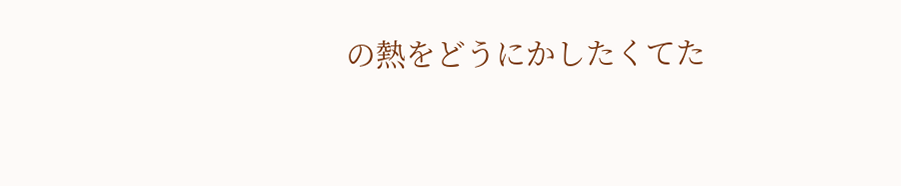の熱をどうにかしたくてた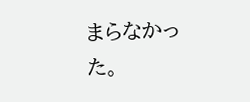まらなかった。